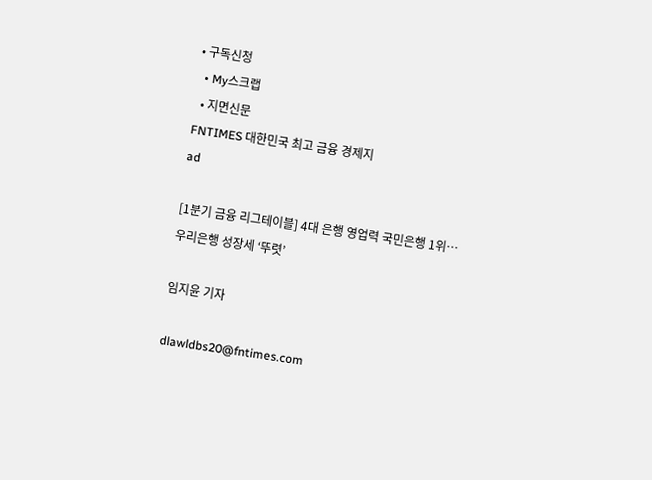• 구독신청
  • My스크랩
  • 지면신문
FNTIMES 대한민국 최고 금융 경제지
ad

[1분기 금융 리그테이블] 4대 은행 영업력 국민은행 1위…우리은행 성장세 ‘뚜렷’

임지윤 기자

dlawldbs20@fntimes.com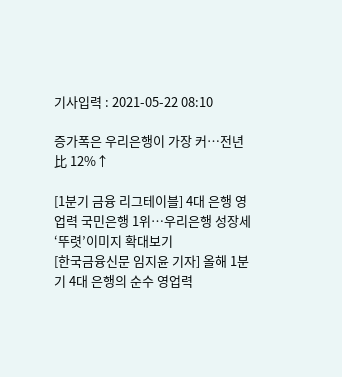기사입력 : 2021-05-22 08:10

증가폭은 우리은행이 가장 커…전년比 12%↑

[1분기 금융 리그테이블] 4대 은행 영업력 국민은행 1위…우리은행 성장세 ‘뚜렷’이미지 확대보기
[한국금융신문 임지윤 기자] 올해 1분기 4대 은행의 순수 영업력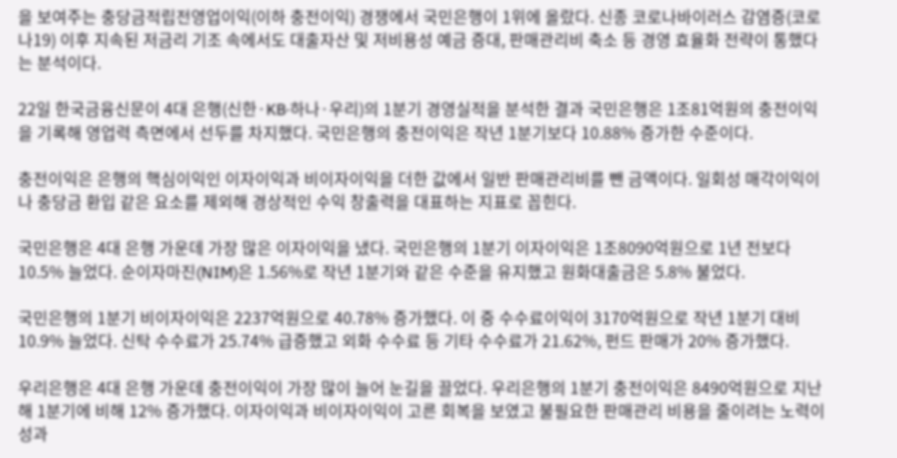을 보여주는 충당금적립전영업이익(이하 충전이익) 경쟁에서 국민은행이 1위에 올랐다. 신종 코로나바이러스 감염증(코로나19) 이후 지속된 저금리 기조 속에서도 대출자산 및 저비용성 예금 증대, 판매관리비 축소 등 경영 효율화 전략이 통했다는 분석이다.

22일 한국금융신문이 4대 은행(신한·KB·하나·우리)의 1분기 경영실적을 분석한 결과 국민은행은 1조81억원의 충전이익을 기록해 영업력 측면에서 선두를 차지했다. 국민은행의 충전이익은 작년 1분기보다 10.88% 증가한 수준이다.

충전이익은 은행의 핵심이익인 이자이익과 비이자이익을 더한 값에서 일반 판매관리비를 뺀 금액이다. 일회성 매각이익이나 충당금 환입 같은 요소를 제외해 경상적인 수익 창출력을 대표하는 지표로 꼽힌다.

국민은행은 4대 은행 가운데 가장 많은 이자이익을 냈다. 국민은행의 1분기 이자이익은 1조8090억원으로 1년 전보다 10.5% 늘었다. 순이자마진(NIM)은 1.56%로 작년 1분기와 같은 수준을 유지했고 원화대출금은 5.8% 불었다.

국민은행의 1분기 비이자이익은 2237억원으로 40.78% 증가했다. 이 중 수수료이익이 3170억원으로 작년 1분기 대비 10.9% 늘었다. 신탁 수수료가 25.74% 급증했고 외화 수수료 등 기타 수수료가 21.62%, 펀드 판매가 20% 증가했다.

우리은행은 4대 은행 가운데 충전이익이 가장 많이 늘어 눈길을 끌었다. 우리은행의 1분기 충전이익은 8490억원으로 지난해 1분기에 비해 12% 증가했다. 이자이익과 비이자이익이 고른 회복을 보였고 불필요한 판매관리 비용을 줄이려는 노력이 성과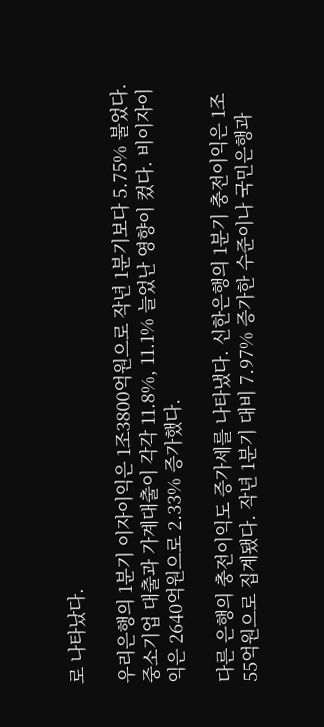로 나타났다.

우리은행의 1분기 이자이익은 1조3800억원으로 작년 1분기보다 5.75% 불었다. 중소기업 대출과 가계대출이 각각 11.8%, 11.1% 늘었난 영향이 컸다. 비이자이익은 2640억원으로 2.33% 증가했다.

다른 은행의 충전이익도 증가세를 나타냈다. 신한은행의 1분기 충전이익은 1조55억원으로 집계됐다. 작년 1분기 대비 7.97% 증가한 수준이나 국민은행과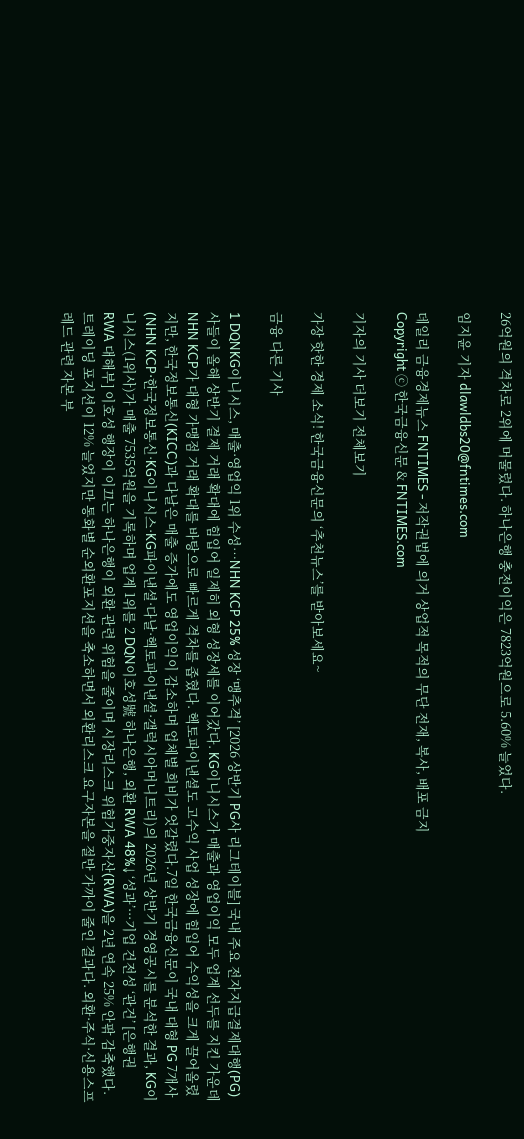26억원의 격차로 2위에 머물렀다. 하나은행 충전이익은 7823억원으로 5.60% 늘었다.

임지윤 기자 dlawldbs20@fntimes.com

데일리 금융경제뉴스 FNTIMES - 저작권법에 의거 상업적 목적의 무단 전재, 복사, 배포 금지
Copyright ⓒ 한국금융신문 & FNTIMES.com

기자의 기사 더보기 전체보기

가장 핫한 경제 소식! 한국금융신문의 ‘추천뉴스’를 받아보세요~

금융 다른 기사

1 DQNKG이니시스, 매출·영업익 1위 수성…NHN KCP 25% 성장 ‘맹추격’ [2026 상반기 PG사 리그테이블] 국내 주요 전자지급결제대행(PG)사들이 올해 상반기 결제 거래 확대에 힘입어 일제히 외형 성장세를 이어갔다. KG이니시스가 매출과 영업이익 모두 업계 선두를 지킨 가운데 NHN KCP가 대형 가맹점 거래 확대를 바탕으로 빠르게 격차를 좁혔다. 헥토파이낸셜도 고수익 사업 성장에 힘입어 수익성을 크게 끌어올렸지만, 한국정보통신(KICC)과 다날은 매출 증가에도 영업이익이 감소하며 업체별 희비가 엇갈렸다.7일 한국금융신문이 국내 대형 PG 7개사(NHN KCP·한국정보통신·KG이니시스·KG파이낸셜·다날·헥토파이낸셜·갤럭시아머니트리)의 2026년 상반기 경영공시를 분석한 결과, KG이니시스(1위사)가 매출 7535억원을 기록하며 업계 1위를 2 DQN이호성號 하나은행, 외환 RWA 48%↓ ‘성과’···기업 건전성 ‘관건’ [은행권 RWA 대해부] 이호성 행장이 이끄는 하나은행이 외환 관련 위험을 줄이며 시장리스크 위험가중자산(RWA)을 2년 연속 25% 안팎 감축했다.트레이딩 포지션이 12% 늘었지만 통화별 순외환포지션을 축소하면서 외환리스크 요구자본을 절반 가까이 줄인 결과다. 외환·주식·신용스프레드 관련 자본 부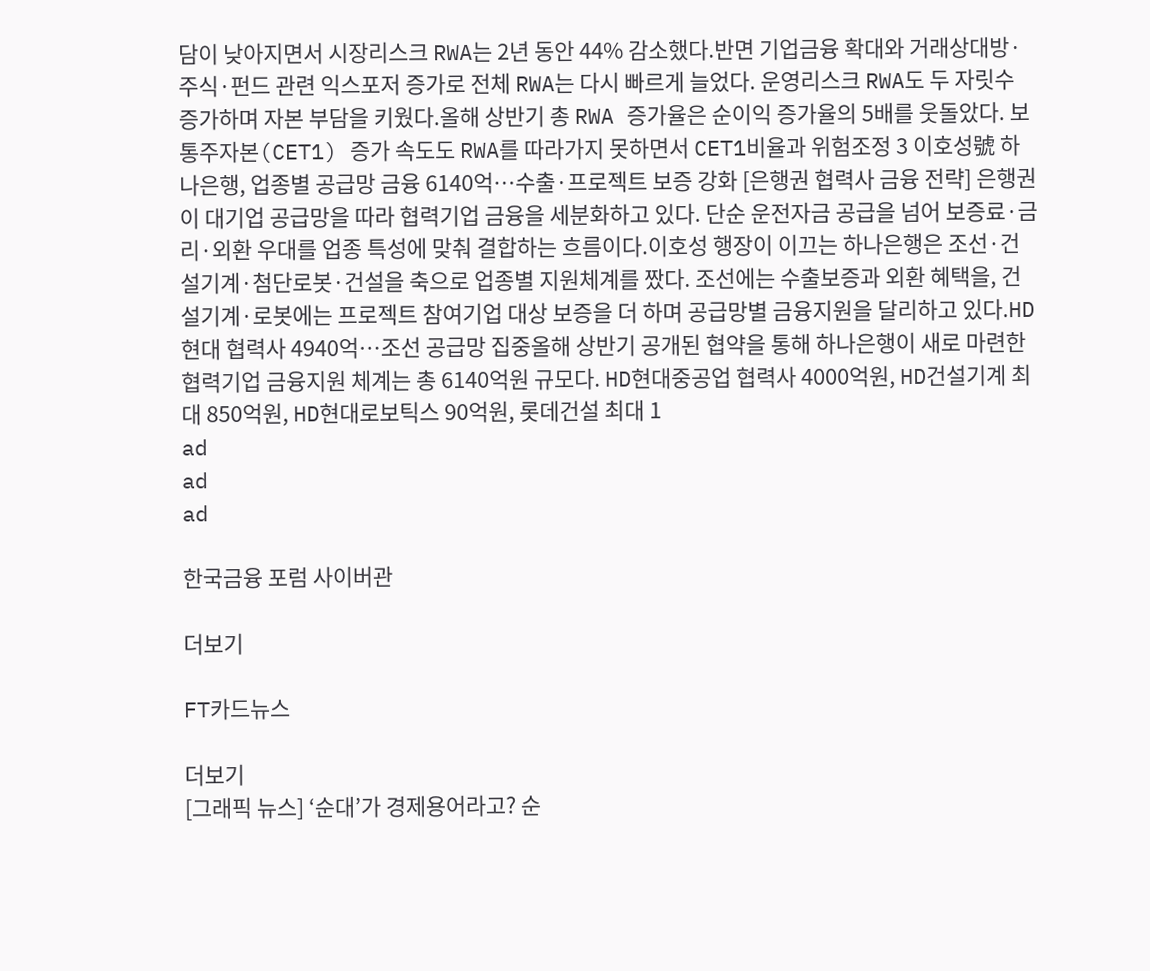담이 낮아지면서 시장리스크 RWA는 2년 동안 44% 감소했다.반면 기업금융 확대와 거래상대방·주식·펀드 관련 익스포저 증가로 전체 RWA는 다시 빠르게 늘었다. 운영리스크 RWA도 두 자릿수 증가하며 자본 부담을 키웠다.올해 상반기 총 RWA 증가율은 순이익 증가율의 5배를 웃돌았다. 보통주자본(CET1) 증가 속도도 RWA를 따라가지 못하면서 CET1비율과 위험조정 3 이호성號 하나은행, 업종별 공급망 금융 6140억…수출·프로젝트 보증 강화 [은행권 협력사 금융 전략] 은행권이 대기업 공급망을 따라 협력기업 금융을 세분화하고 있다. 단순 운전자금 공급을 넘어 보증료·금리·외환 우대를 업종 특성에 맞춰 결합하는 흐름이다.이호성 행장이 이끄는 하나은행은 조선·건설기계·첨단로봇·건설을 축으로 업종별 지원체계를 짰다. 조선에는 수출보증과 외환 혜택을, 건설기계·로봇에는 프로젝트 참여기업 대상 보증을 더 하며 공급망별 금융지원을 달리하고 있다.HD현대 협력사 4940억…조선 공급망 집중올해 상반기 공개된 협약을 통해 하나은행이 새로 마련한 협력기업 금융지원 체계는 총 6140억원 규모다. HD현대중공업 협력사 4000억원, HD건설기계 최대 850억원, HD현대로보틱스 90억원, 롯데건설 최대 1
ad
ad
ad

한국금융 포럼 사이버관

더보기

FT카드뉴스

더보기
[그래픽 뉴스] ‘순대’가 경제용어라고? 순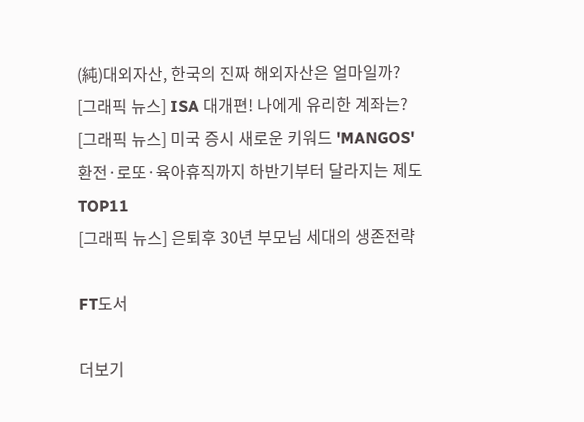(純)대외자산, 한국의 진짜 해외자산은 얼마일까?
[그래픽 뉴스] ISA 대개편! 나에게 유리한 계좌는?
[그래픽 뉴스] 미국 증시 새로운 키워드 'MANGOS'
환전·로또·육아휴직까지 하반기부터 달라지는 제도 TOP11
[그래픽 뉴스] 은퇴후 30년 부모님 세대의 생존전략

FT도서

더보기